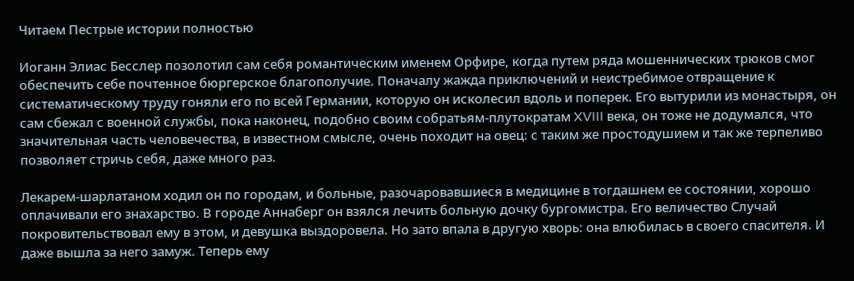Читаем Пестрые истории полностью

Иоганн Элиас Бесслер позолотил сам себя романтическим именем Орфире, когда путем ряда мошеннических трюков смог обеспечить себе почтенное бюргерское благополучие. Поначалу жажда приключений и неистребимое отвращение к систематическому труду гоняли его по всей Германии, которую он исколесил вдоль и поперек. Его вытурили из монастыря, он сам сбежал с военной службы, пока наконец, подобно своим собратьям-плутократам XVIII века, он тоже не додумался, что значительная часть человечества, в известном смысле, очень походит на овец: с таким же простодушием и так же терпеливо позволяет стричь себя, даже много раз.

Лекарем-шарлатаном ходил он по городам, и больные, разочаровавшиеся в медицине в тогдашнем ее состоянии, хорошо оплачивали его знахарство. В городе Аннаберг он взялся лечить больную дочку бургомистра. Его величество Случай покровительствовал ему в этом, и девушка выздоровела. Но зато впала в другую хворь: она влюбилась в своего спасителя. И даже вышла за него замуж. Теперь ему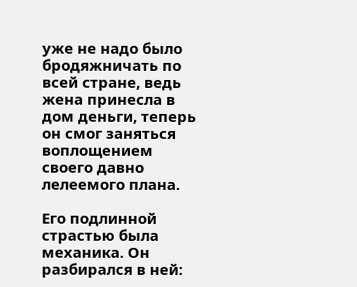уже не надо было бродяжничать по всей стране, ведь жена принесла в дом деньги, теперь он смог заняться воплощением своего давно лелеемого плана.

Его подлинной страстью была механика. Он разбирался в ней: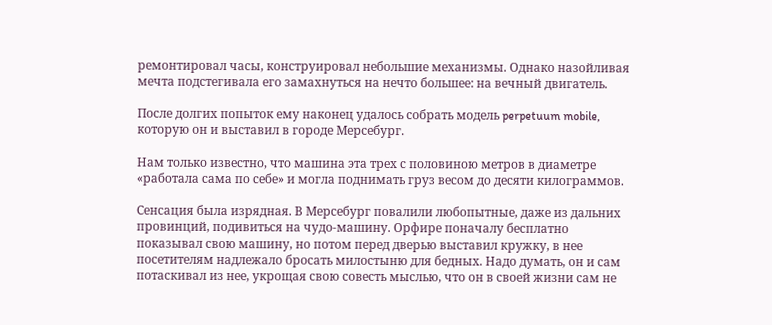ремонтировал часы, конструировал небольшие механизмы. Однако назойливая мечта подстегивала его замахнуться на нечто большее: на вечный двигатель.

После долгих попыток ему наконец удалось собрать модель perpetuum mobile, которую он и выставил в городе Мерсебург.

Нам только известно, что машина эта трех с половиною метров в диаметре «работала сама по себе» и могла поднимать груз весом до десяти килограммов.

Сенсация была изрядная. В Мерсебург повалили любопытные, даже из дальних провинций, подивиться на чудо-машину. Орфире поначалу бесплатно показывал свою машину, но потом перед дверью выставил кружку, в нее посетителям надлежало бросать милостыню для бедных. Надо думать, он и сам потаскивал из нее, укрощая свою совесть мыслью, что он в своей жизни сам не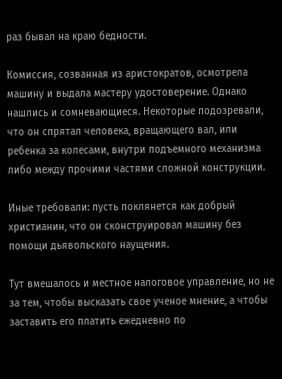раз бывал на краю бедности.

Комиссия, созванная из аристократов, осмотрела машину и выдала мастеру удостоверение. Однако нашлись и сомневающиеся. Некоторые подозревали, что он спрятал человека, вращающего вал, или ребенка за колесами, внутри подъемного механизма либо между прочими частями сложной конструкции.

Иные требовали: пусть поклянется как добрый христианин, что он сконструировал машину без помощи дьявольского наущения.

Тут вмешалось и местное налоговое управление, но не за тем, чтобы высказать свое ученое мнение, а чтобы заставить его платить ежедневно по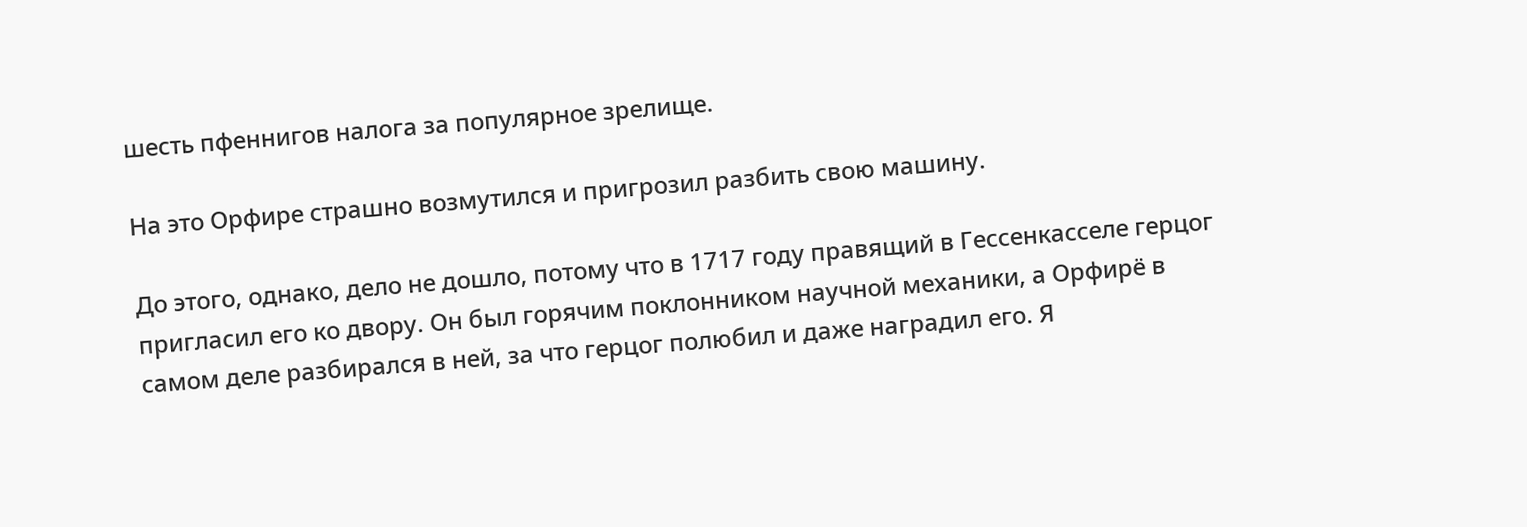шесть пфеннигов налога за популярное зрелище.

На это Орфире страшно возмутился и пригрозил разбить свою машину.

До этого, однако, дело не дошло, потому что в 1717 году правящий в Гессенкасселе герцог пригласил его ко двору. Он был горячим поклонником научной механики, а Орфирё в самом деле разбирался в ней, за что герцог полюбил и даже наградил его. Я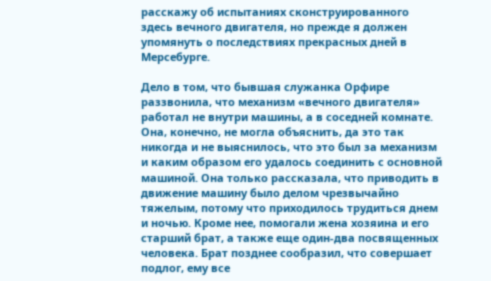расскажу об испытаниях сконструированного здесь вечного двигателя, но прежде я должен упомянуть о последствиях прекрасных дней в Мерсебурге.

Дело в том, что бывшая служанка Орфире раззвонила, что механизм «вечного двигателя» работал не внутри машины, а в соседней комнате. Она, конечно, не могла объяснить, да это так никогда и не выяснилось, что это был за механизм и каким образом его удалось соединить с основной машиной. Она только рассказала, что приводить в движение машину было делом чрезвычайно тяжелым, потому что приходилось трудиться днем и ночью. Кроме нее, помогали жена хозяина и его старший брат, а также еще один-два посвященных человека. Брат позднее сообразил, что совершает подлог, ему все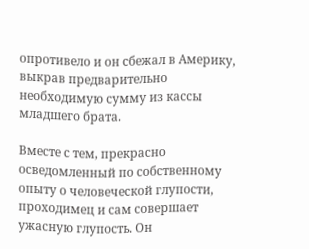опротивело и он сбежал в Америку, выкрав предварительно необходимую сумму из кассы младшего брата.

Вместе с тем, прекрасно осведомленный по собственному опыту о человеческой глупости, проходимец и сам совершает ужасную глупость. Он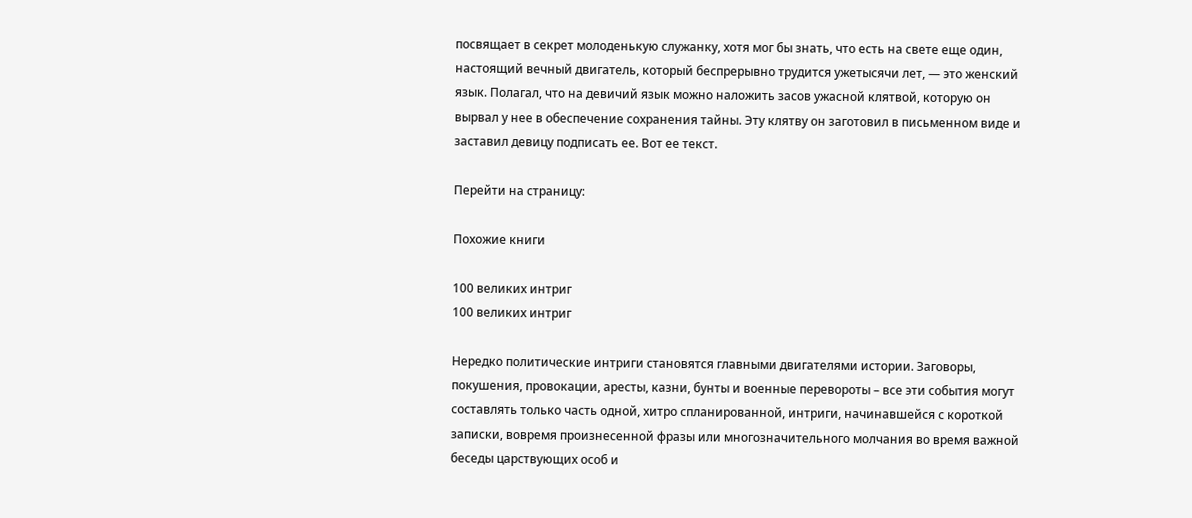посвящает в секрет молоденькую служанку, хотя мог бы знать, что есть на свете еще один, настоящий вечный двигатель, который беспрерывно трудится ужетысячи лет, — это женский язык. Полагал, что на девичий язык можно наложить засов ужасной клятвой, которую он вырвал у нее в обеспечение сохранения тайны. Эту клятву он заготовил в письменном виде и заставил девицу подписать ее. Вот ее текст.

Перейти на страницу:

Похожие книги

100 великих интриг
100 великих интриг

Нередко политические интриги становятся главными двигателями истории. Заговоры, покушения, провокации, аресты, казни, бунты и военные перевороты – все эти события могут составлять только часть одной, хитро спланированной, интриги, начинавшейся с короткой записки, вовремя произнесенной фразы или многозначительного молчания во время важной беседы царствующих особ и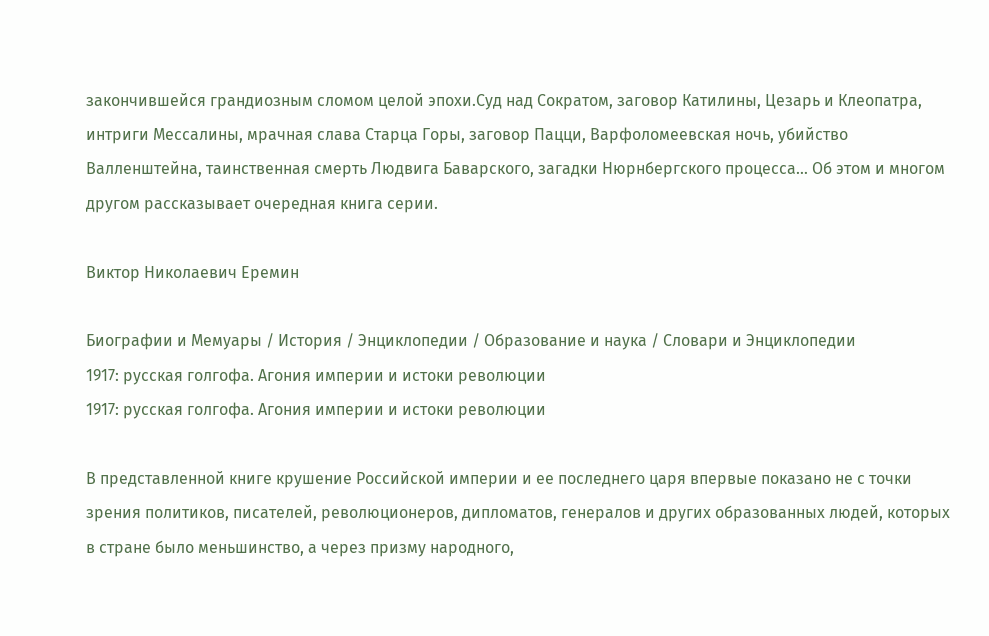закончившейся грандиозным сломом целой эпохи.Суд над Сократом, заговор Катилины, Цезарь и Клеопатра, интриги Мессалины, мрачная слава Старца Горы, заговор Пацци, Варфоломеевская ночь, убийство Валленштейна, таинственная смерть Людвига Баварского, загадки Нюрнбергского процесса… Об этом и многом другом рассказывает очередная книга серии.

Виктор Николаевич Еремин

Биографии и Мемуары / История / Энциклопедии / Образование и наука / Словари и Энциклопедии
1917: русская голгофа. Агония империи и истоки революции
1917: русская голгофа. Агония империи и истоки революции

В представленной книге крушение Российской империи и ее последнего царя впервые показано не с точки зрения политиков, писателей, революционеров, дипломатов, генералов и других образованных людей, которых в стране было меньшинство, а через призму народного,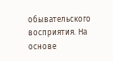обывательского восприятия. На основе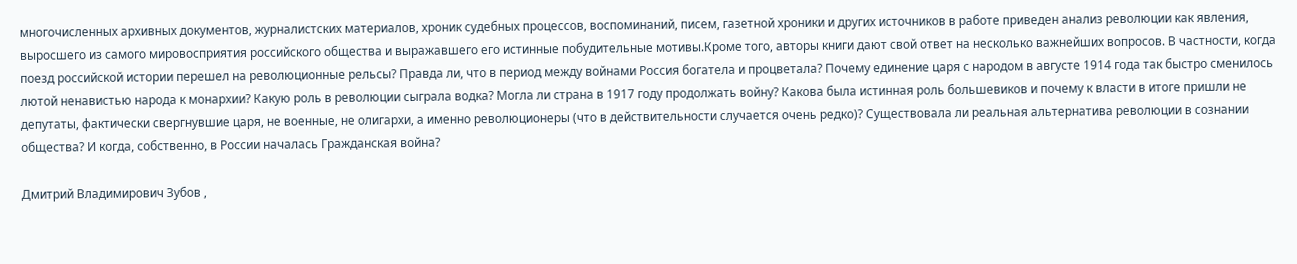многочисленных архивных документов, журналистских материалов, хроник судебных процессов, воспоминаний, писем, газетной хроники и других источников в работе приведен анализ революции как явления, выросшего из самого мировосприятия российского общества и выражавшего его истинные побудительные мотивы.Кроме того, авторы книги дают свой ответ на несколько важнейших вопросов. В частности, когда поезд российской истории перешел на революционные рельсы? Правда ли, что в период между войнами Россия богатела и процветала? Почему единение царя с народом в августе 1914 года так быстро сменилось лютой ненавистью народа к монархии? Какую роль в революции сыграла водка? Могла ли страна в 1917 году продолжать войну? Какова была истинная роль большевиков и почему к власти в итоге пришли не депутаты, фактически свергнувшие царя, не военные, не олигархи, а именно революционеры (что в действительности случается очень редко)? Существовала ли реальная альтернатива революции в сознании общества? И когда, собственно, в России началась Гражданская война?

Дмитрий Владимирович Зубов ,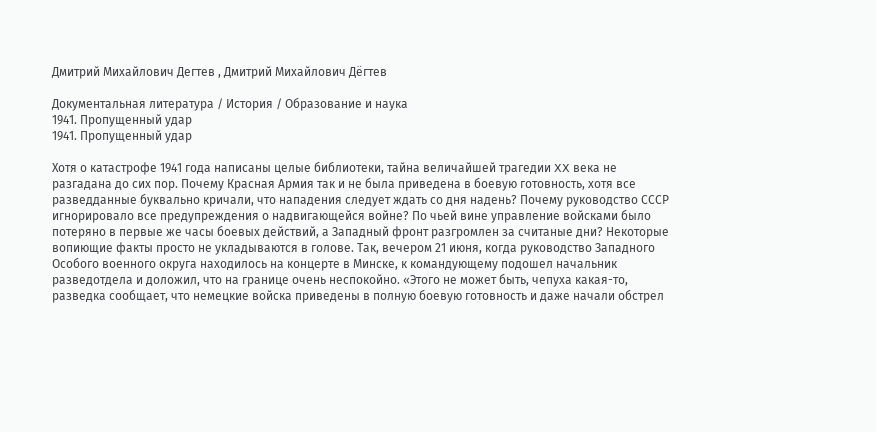Дмитрий Михайлович Дегтев , Дмитрий Михайлович Дёгтев

Документальная литература / История / Образование и наука
1941. Пропущенный удар
1941. Пропущенный удар

Хотя о катастрофе 1941 года написаны целые библиотеки, тайна величайшей трагедии XX века не разгадана до сих пор. Почему Красная Армия так и не была приведена в боевую готовность, хотя все разведданные буквально кричали, что нападения следует ждать со дня надень? Почему руководство СССР игнорировало все предупреждения о надвигающейся войне? По чьей вине управление войсками было потеряно в первые же часы боевых действий, а Западный фронт разгромлен за считаные дни? Некоторые вопиющие факты просто не укладываются в голове. Так, вечером 21 июня, когда руководство Западного Особого военного округа находилось на концерте в Минске, к командующему подошел начальник разведотдела и доложил, что на границе очень неспокойно. «Этого не может быть, чепуха какая-то, разведка сообщает, что немецкие войска приведены в полную боевую готовность и даже начали обстрел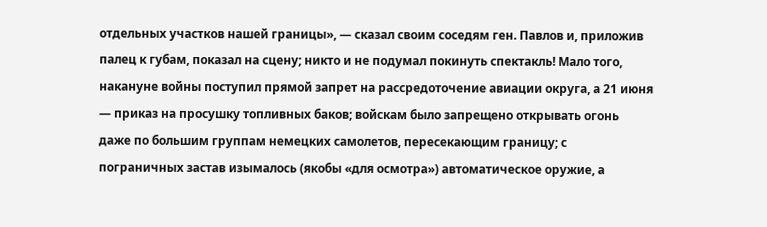отдельных участков нашей границы», — сказал своим соседям ген. Павлов и, приложив палец к губам, показал на сцену; никто и не подумал покинуть спектакль! Мало того, накануне войны поступил прямой запрет на рассредоточение авиации округа, а 21 июня — приказ на просушку топливных баков; войскам было запрещено открывать огонь даже по большим группам немецких самолетов, пересекающим границу; с пограничных застав изымалось (якобы «для осмотра») автоматическое оружие, а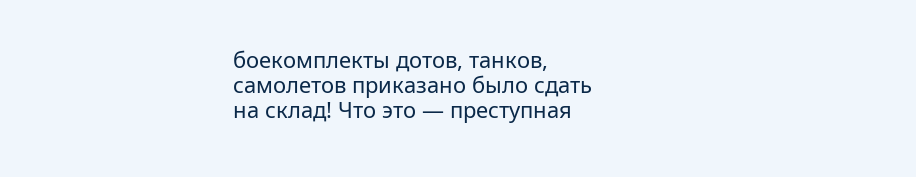боекомплекты дотов, танков, самолетов приказано было сдать на склад! Что это — преступная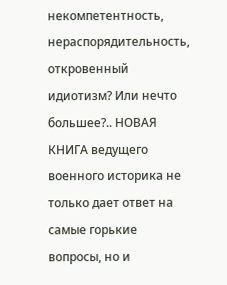некомпетентность, нераспорядительность, откровенный идиотизм? Или нечто большее?.. НОВАЯ КНИГА ведущего военного историка не только дает ответ на самые горькие вопросы, но и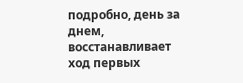подробно, день за днем, восстанавливает ход первых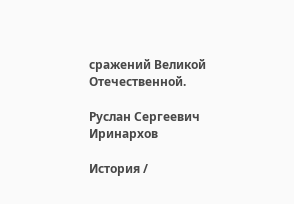сражений Великой Отечественной.

Руслан Сергеевич Иринархов

История /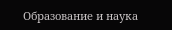Образование и наука